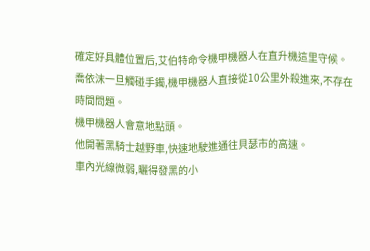確定好具體位置后,艾伯特命令機甲機器人在直升機這里守候。
喬依沫一旦觸碰手鐲,機甲機器人直接從10公里外殺進來,不存在時間問題。
機甲機器人會意地點頭。
他開著黑騎士越野車,快速地駛進通往貝瑟市的高速。
車內光線微弱,曬得發黑的小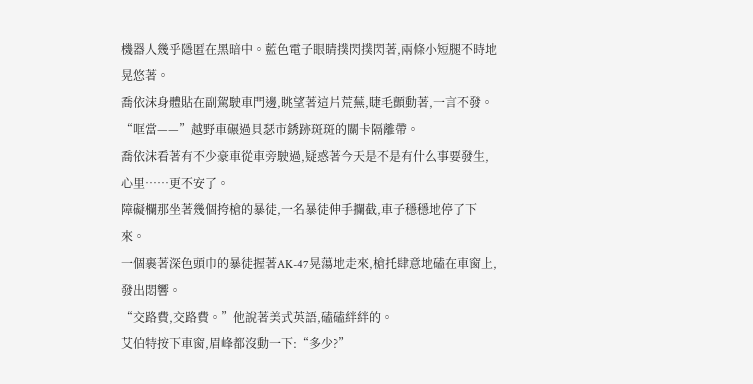機器人幾乎隱匿在黑暗中。藍色電子眼睛撲閃撲閃著,兩條小短腿不時地晃悠著。
喬依沫身體貼在副駕駛車門邊,眺望著這片荒蕪,睫毛顫動著,一言不發。
“哐當——”越野車碾過貝瑟市銹跡斑斑的關卡隔離帶。
喬依沫看著有不少豪車從車旁駛過,疑惑著今天是不是有什么事要發生,心里……更不安了。
障礙欄那坐著幾個挎槍的暴徒,一名暴徒伸手攔截,車子穩穩地停了下來。
一個裹著深色頭巾的暴徒握著AK-47晃蕩地走來,槍托肆意地磕在車窗上,發出悶響。
“交路費,交路費。”他說著美式英語,磕磕絆絆的。
艾伯特按下車窗,眉峰都沒動一下:“多少?”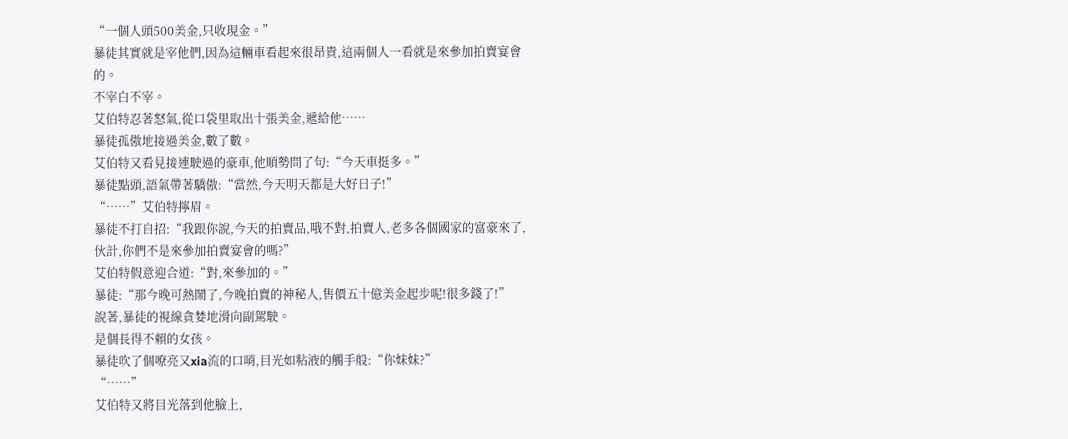“一個人頭500美金,只收現金。”
暴徒其實就是宰他們,因為這輛車看起來很昂貴,這兩個人一看就是來參加拍賣宴會的。
不宰白不宰。
艾伯特忍著怒氣,從口袋里取出十張美金,遞給他……
暴徒孤傲地接過美金,數了數。
艾伯特又看見接連駛過的豪車,他順勢問了句:“今天車挺多。”
暴徒點頭,語氣帶著驕傲:“當然,今天明天都是大好日子!”
“……”艾伯特擰眉。
暴徒不打自招:“我跟你說,今天的拍賣品,哦不對,拍賣人,老多各個國家的富豪來了,伙計,你們不是來參加拍賣宴會的嗎?”
艾伯特假意迎合道:“對,來參加的。”
暴徒:“那今晚可熱鬧了,今晚拍賣的神秘人,售價五十億美金起步呢!很多錢了!”
說著,暴徒的視線貪婪地滑向副駕駛。
是個長得不賴的女孩。
暴徒吹了個嘹亮又xia流的口哨,目光如粘液的觸手般:“你妹妹?”
“……”
艾伯特又將目光落到他臉上,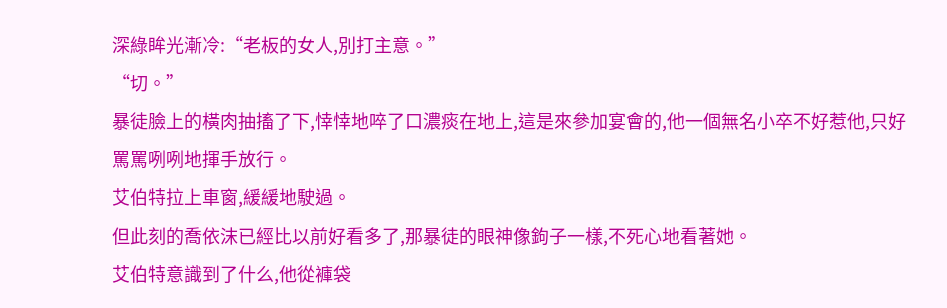深綠眸光漸冷:“老板的女人,別打主意。”
“切。”
暴徒臉上的橫肉抽搐了下,悻悻地啐了口濃痰在地上,這是來參加宴會的,他一個無名小卒不好惹他,只好罵罵咧咧地揮手放行。
艾伯特拉上車窗,緩緩地駛過。
但此刻的喬依沫已經比以前好看多了,那暴徒的眼神像鉤子一樣,不死心地看著她。
艾伯特意識到了什么,他從褲袋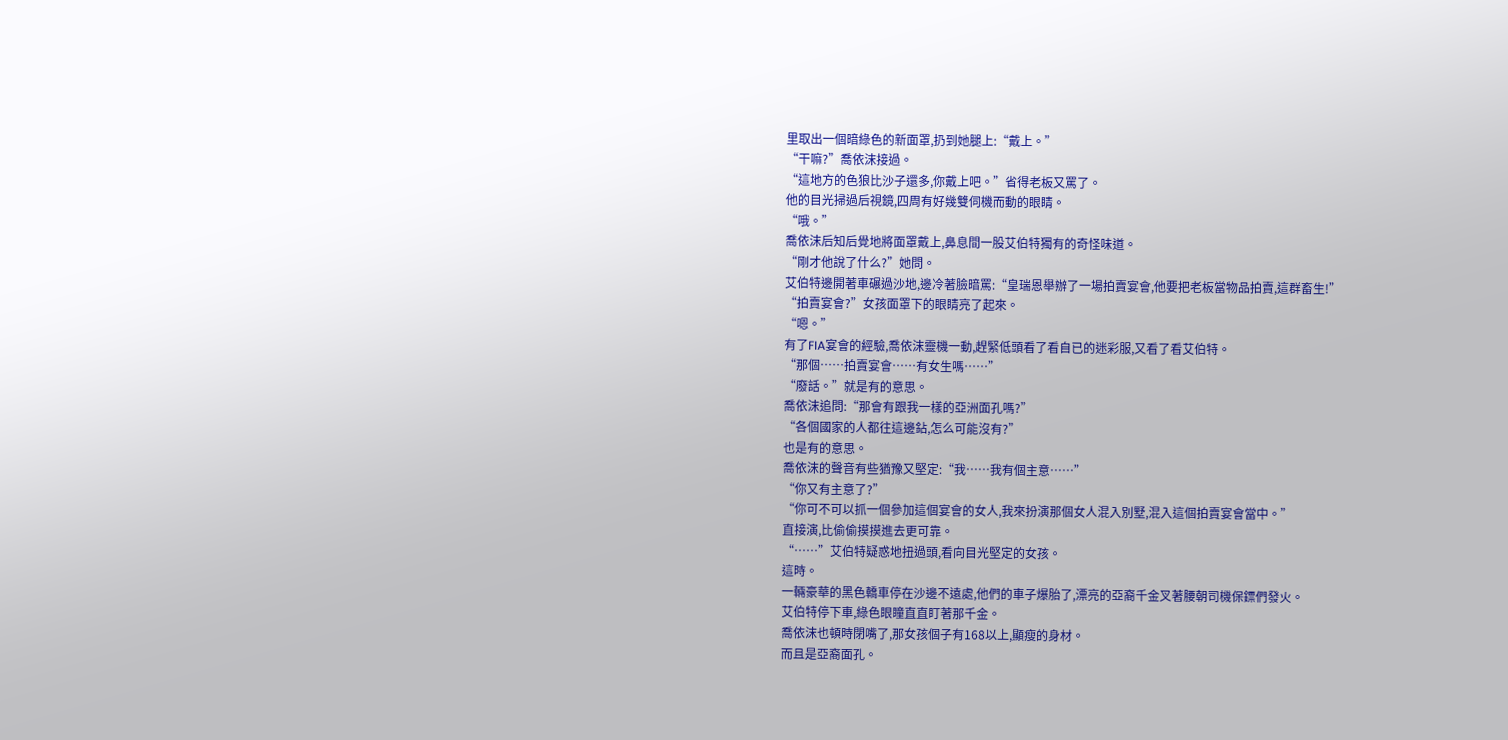里取出一個暗綠色的新面罩,扔到她腿上:“戴上。”
“干嘛?”喬依沫接過。
“這地方的色狼比沙子還多,你戴上吧。”省得老板又罵了。
他的目光掃過后視鏡,四周有好幾雙伺機而動的眼睛。
“哦。”
喬依沫后知后覺地將面罩戴上,鼻息間一股艾伯特獨有的奇怪味道。
“剛才他說了什么?”她問。
艾伯特邊開著車碾過沙地,邊冷著臉暗罵:“皇瑞恩舉辦了一場拍賣宴會,他要把老板當物品拍賣,這群畜生!”
“拍賣宴會?”女孩面罩下的眼睛亮了起來。
“嗯。”
有了FIA宴會的經驗,喬依沫靈機一動,趕緊低頭看了看自已的迷彩服,又看了看艾伯特。
“那個……拍賣宴會……有女生嗎……”
“廢話。”就是有的意思。
喬依沫追問:“那會有跟我一樣的亞洲面孔嗎?”
“各個國家的人都往這邊鉆,怎么可能沒有?”
也是有的意思。
喬依沫的聲音有些猶豫又堅定:“我……我有個主意……”
“你又有主意了?”
“你可不可以抓一個參加這個宴會的女人,我來扮演那個女人混入別墅,混入這個拍賣宴會當中。”
直接演,比偷偷摸摸進去更可靠。
“……”艾伯特疑惑地扭過頭,看向目光堅定的女孩。
這時。
一輛豪華的黑色轎車停在沙邊不遠處,他們的車子爆胎了,漂亮的亞裔千金叉著腰朝司機保鏢們發火。
艾伯特停下車,綠色眼瞳直直盯著那千金。
喬依沫也頓時閉嘴了,那女孩個子有168以上,顯瘦的身材。
而且是亞裔面孔。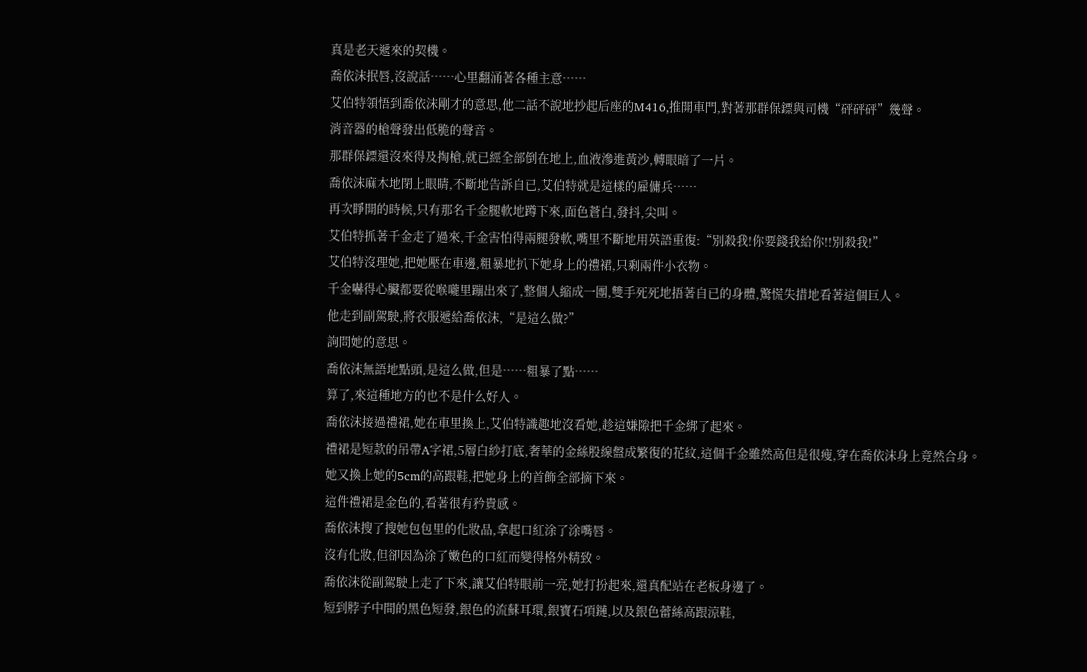真是老天遞來的契機。
喬依沫抿唇,沒說話……心里翻涌著各種主意……
艾伯特領悟到喬依沫剛才的意思,他二話不說地抄起后座的M416,推開車門,對著那群保鏢與司機“砰砰砰”幾聲。
消音器的槍聲發出低脆的聲音。
那群保鏢還沒來得及掏槍,就已經全部倒在地上,血液滲進黃沙,轉眼暗了一片。
喬依沫麻木地閉上眼睛,不斷地告訴自已,艾伯特就是這樣的雇傭兵……
再次睜開的時候,只有那名千金腿軟地蹲下來,面色蒼白,發抖,尖叫。
艾伯特抓著千金走了過來,千金害怕得兩腿發軟,嘴里不斷地用英語重復:“別殺我!你要錢我給你!!別殺我!”
艾伯特沒理她,把她壓在車邊,粗暴地扒下她身上的禮裙,只剩兩件小衣物。
千金嚇得心臟都要從喉嚨里蹦出來了,整個人縮成一團,雙手死死地捂著自已的身體,驚慌失措地看著這個巨人。
他走到副駕駛,將衣服遞給喬依沫,“是這么做?”
詢問她的意思。
喬依沫無語地點頭,是這么做,但是……粗暴了點……
算了,來這種地方的也不是什么好人。
喬依沫接過禮裙,她在車里換上,艾伯特識趣地沒看她,趁這嫌隙把千金綁了起來。
禮裙是短款的吊帶A字裙,5層白紗打底,奢華的金絲股線盤成繁復的花紋,這個千金雖然高但是很瘦,穿在喬依沫身上竟然合身。
她又換上她的5cm的高跟鞋,把她身上的首飾全部摘下來。
這件禮裙是金色的,看著很有矜貴感。
喬依沫搜了搜她包包里的化妝品,拿起口紅涂了涂嘴唇。
沒有化妝,但卻因為涂了嫩色的口紅而變得格外精致。
喬依沫從副駕駛上走了下來,讓艾伯特眼前一亮,她打扮起來,還真配站在老板身邊了。
短到脖子中間的黑色短發,銀色的流蘇耳環,銀寶石項鏈,以及銀色蕾絲高跟涼鞋,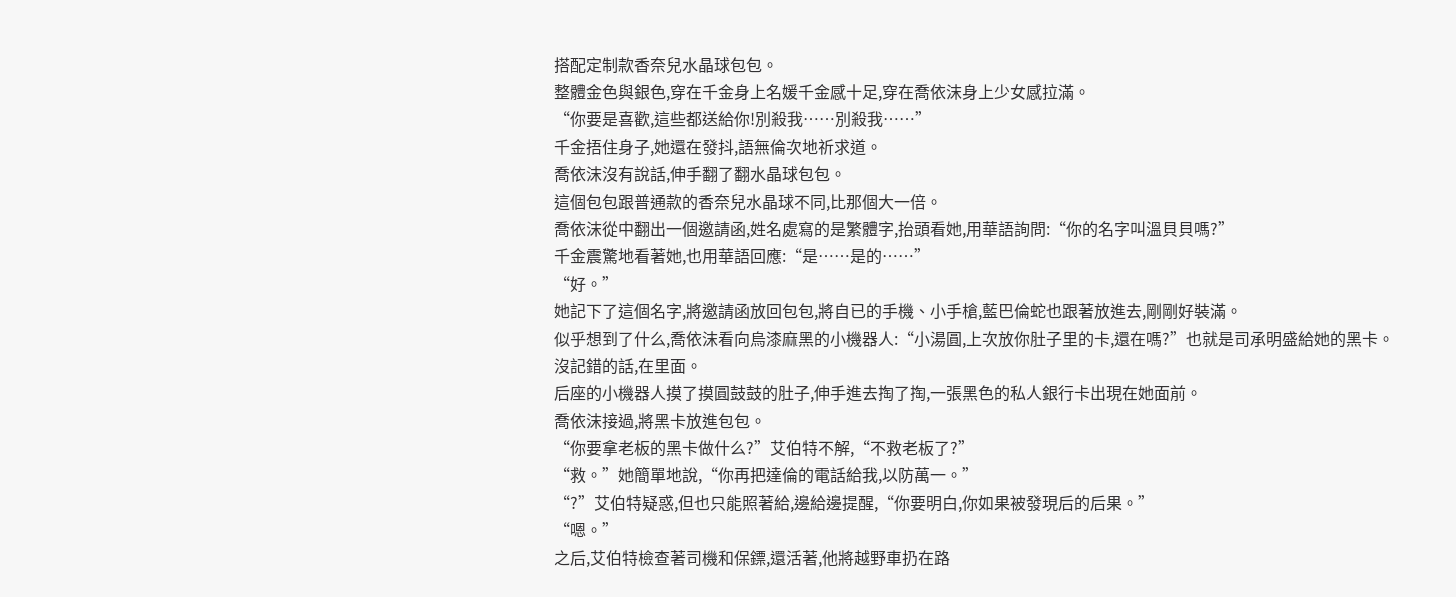搭配定制款香奈兒水晶球包包。
整體金色與銀色,穿在千金身上名媛千金感十足,穿在喬依沫身上少女感拉滿。
“你要是喜歡,這些都送給你!別殺我……別殺我……”
千金捂住身子,她還在發抖,語無倫次地祈求道。
喬依沫沒有說話,伸手翻了翻水晶球包包。
這個包包跟普通款的香奈兒水晶球不同,比那個大一倍。
喬依沫從中翻出一個邀請函,姓名處寫的是繁體字,抬頭看她,用華語詢問:“你的名字叫溫貝貝嗎?”
千金震驚地看著她,也用華語回應:“是……是的……”
“好。”
她記下了這個名字,將邀請函放回包包,將自已的手機、小手槍,藍巴倫蛇也跟著放進去,剛剛好裝滿。
似乎想到了什么,喬依沫看向烏漆麻黑的小機器人:“小湯圓,上次放你肚子里的卡,還在嗎?”也就是司承明盛給她的黑卡。
沒記錯的話,在里面。
后座的小機器人摸了摸圓鼓鼓的肚子,伸手進去掏了掏,一張黑色的私人銀行卡出現在她面前。
喬依沫接過,將黑卡放進包包。
“你要拿老板的黑卡做什么?”艾伯特不解,“不救老板了?”
“救。”她簡單地說,“你再把達倫的電話給我,以防萬一。”
“?”艾伯特疑惑,但也只能照著給,邊給邊提醒,“你要明白,你如果被發現后的后果。”
“嗯。”
之后,艾伯特檢查著司機和保鏢,還活著,他將越野車扔在路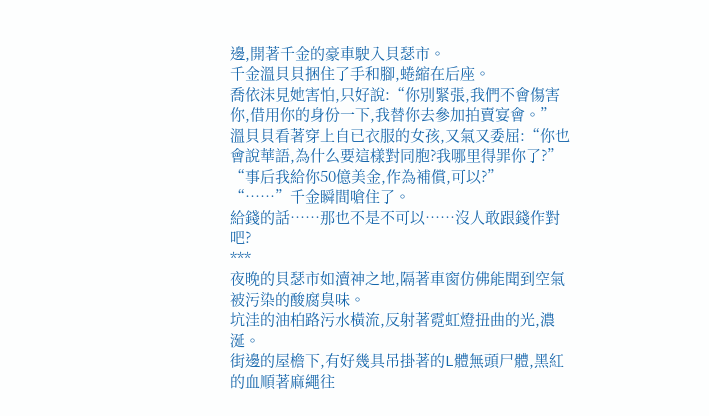邊,開著千金的豪車駛入貝瑟市。
千金溫貝貝捆住了手和腳,蜷縮在后座。
喬依沫見她害怕,只好說:“你別緊張,我們不會傷害你,借用你的身份一下,我替你去參加拍賣宴會。”
溫貝貝看著穿上自已衣服的女孩,又氣又委屈:“你也會說華語,為什么要這樣對同胞?我哪里得罪你了?”
“事后我給你50億美金,作為補償,可以?”
“……”千金瞬間嗆住了。
給錢的話……那也不是不可以……沒人敢跟錢作對吧?
***
夜晚的貝瑟市如瀆神之地,隔著車窗仿佛能聞到空氣被污染的酸腐臭味。
坑洼的油柏路污水橫流,反射著霓虹燈扭曲的光,濃涎。
街邊的屋檐下,有好幾具吊掛著的L體無頭尸體,黑紅的血順著麻繩往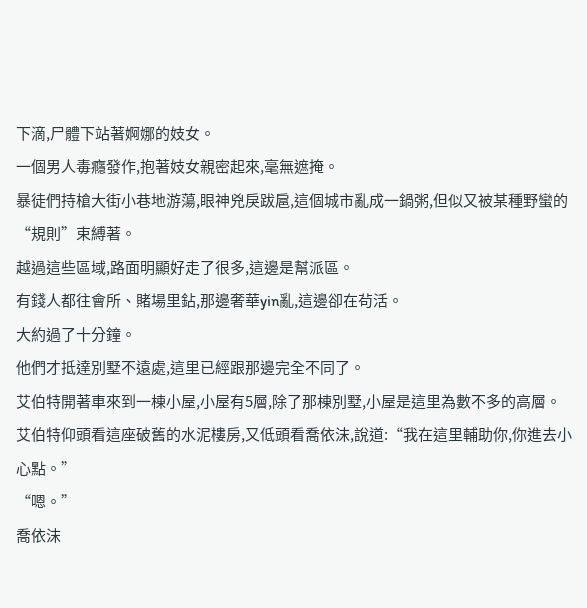下滴,尸體下站著婀娜的妓女。
一個男人毒癮發作,抱著妓女親密起來,毫無遮掩。
暴徒們持槍大街小巷地游蕩,眼神兇戾跋扈,這個城市亂成一鍋粥,但似又被某種野蠻的“規則”束縛著。
越過這些區域,路面明顯好走了很多,這邊是幫派區。
有錢人都往會所、賭場里鉆,那邊奢華yin亂,這邊卻在茍活。
大約過了十分鐘。
他們才抵達別墅不遠處,這里已經跟那邊完全不同了。
艾伯特開著車來到一棟小屋,小屋有5層,除了那棟別墅,小屋是這里為數不多的高層。
艾伯特仰頭看這座破舊的水泥樓房,又低頭看喬依沫,說道:“我在這里輔助你,你進去小心點。”
“嗯。”
喬依沫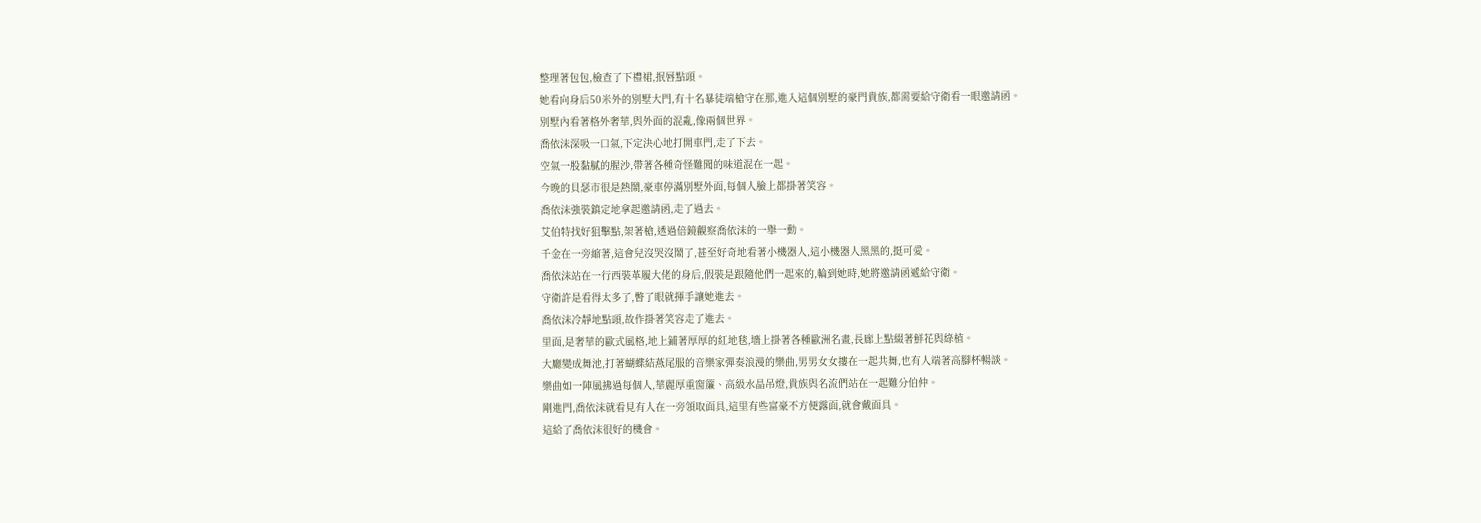整理著包包,檢查了下禮裙,抿唇點頭。
她看向身后50米外的別墅大門,有十名暴徒端槍守在那,進入這個別墅的豪門貴族,都需要給守衛看一眼邀請函。
別墅內看著格外奢華,與外面的混亂,像兩個世界。
喬依沫深吸一口氣,下定決心地打開車門,走了下去。
空氣一股黏膩的腥沙,帶著各種奇怪難聞的味道混在一起。
今晚的貝瑟市很是熱鬧,豪車停滿別墅外面,每個人臉上都掛著笑容。
喬依沫強裝鎮定地拿起邀請函,走了過去。
艾伯特找好狙擊點,架著槍,透過倍鏡觀察喬依沫的一舉一動。
千金在一旁縮著,這會兒沒哭沒鬧了,甚至好奇地看著小機器人,這小機器人黑黑的,挺可愛。
喬依沫站在一行西裝革履大佬的身后,假裝是跟隨他們一起來的,輪到她時,她將邀請函遞給守衛。
守衛許是看得太多了,瞥了眼就揮手讓她進去。
喬依沫冷靜地點頭,故作掛著笑容走了進去。
里面,是奢華的歐式風格,地上鋪著厚厚的紅地毯,墻上掛著各種歐洲名畫,長廊上點綴著鮮花與綠植。
大廳變成舞池,打著蝴蝶結燕尾服的音樂家彈奏浪漫的樂曲,男男女女摟在一起共舞,也有人端著高腳杯暢談。
樂曲如一陣風拂過每個人,華麗厚重窗簾、高級水晶吊燈,貴族與名流們站在一起難分伯仲。
剛進門,喬依沫就看見有人在一旁領取面具,這里有些富豪不方便露面,就會戴面具。
這給了喬依沫很好的機會。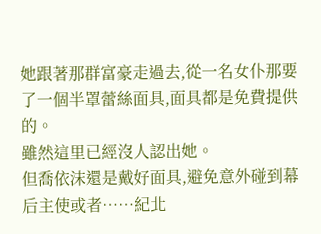她跟著那群富豪走過去,從一名女仆那要了一個半罩蕾絲面具,面具都是免費提供的。
雖然這里已經沒人認出她。
但喬依沫還是戴好面具,避免意外碰到幕后主使或者……紀北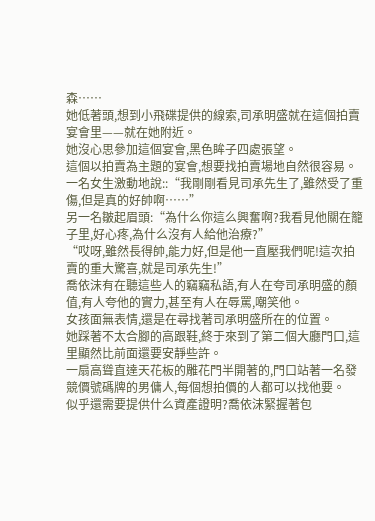森……
她低著頭,想到小飛碟提供的線索,司承明盛就在這個拍賣宴會里——就在她附近。
她沒心思參加這個宴會,黑色眸子四處張望。
這個以拍賣為主題的宴會,想要找拍賣場地自然很容易。
一名女生激動地說::“我剛剛看見司承先生了,雖然受了重傷,但是真的好帥啊……”
另一名皺起眉頭:“為什么你這么興奮啊?我看見他關在籠子里,好心疼,為什么沒有人給他治療?”
“哎呀,雖然長得帥,能力好,但是他一直壓我們呢!這次拍賣的重大驚喜,就是司承先生!”
喬依沫有在聽這些人的竊竊私語,有人在夸司承明盛的顏值,有人夸他的實力,甚至有人在辱罵,嘲笑他。
女孩面無表情,還是在尋找著司承明盛所在的位置。
她踩著不太合腳的高跟鞋,終于來到了第二個大廳門口,這里顯然比前面還要安靜些許。
一扇高聳直達天花板的雕花門半開著的,門口站著一名發競價號碼牌的男傭人,每個想拍價的人都可以找他要。
似乎還需要提供什么資產證明?喬依沫緊握著包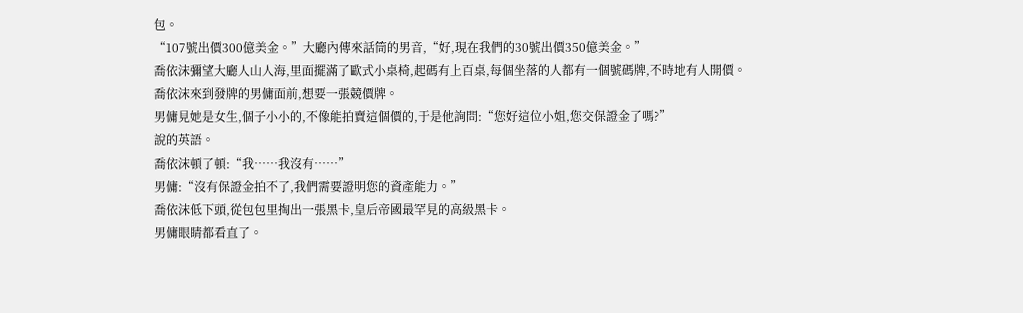包。
“107號出價300億美金。”大廳內傳來話筒的男音,“好,現在我們的30號出價350億美金。”
喬依沫彌望大廳人山人海,里面擺滿了歐式小桌椅,起碼有上百桌,每個坐落的人都有一個號碼牌,不時地有人開價。
喬依沫來到發牌的男傭面前,想要一張競價牌。
男傭見她是女生,個子小小的,不像能拍賣這個價的,于是他詢問:“您好這位小姐,您交保證金了嗎?”
說的英語。
喬依沫頓了頓:“我……我沒有……”
男傭:“沒有保證金拍不了,我們需要證明您的資產能力。”
喬依沫低下頭,從包包里掏出一張黑卡,皇后帝國最罕見的高級黑卡。
男傭眼睛都看直了。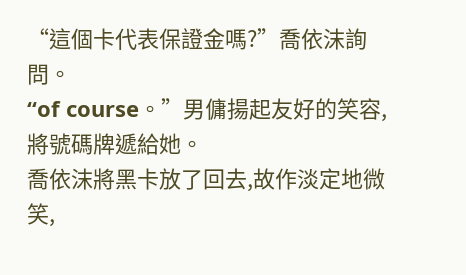“這個卡代表保證金嗎?”喬依沫詢問。
“of course。”男傭揚起友好的笑容,將號碼牌遞給她。
喬依沫將黑卡放了回去,故作淡定地微笑,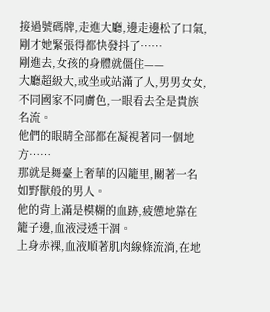接過號碼牌,走進大廳,邊走邊松了口氣,剛才她緊張得都快發抖了……
剛進去,女孩的身體就僵住——
大廳超級大,或坐或站滿了人,男男女女,不同國家不同膚色,一眼看去全是貴族名流。
他們的眼睛全部都在凝視著同一個地方……
那就是舞臺上奢華的囚籠里,關著一名如野獸般的男人。
他的背上滿是模糊的血跡,疲憊地靠在籠子邊,血液浸透干涸。
上身赤裸,血液順著肌肉線條流淌,在地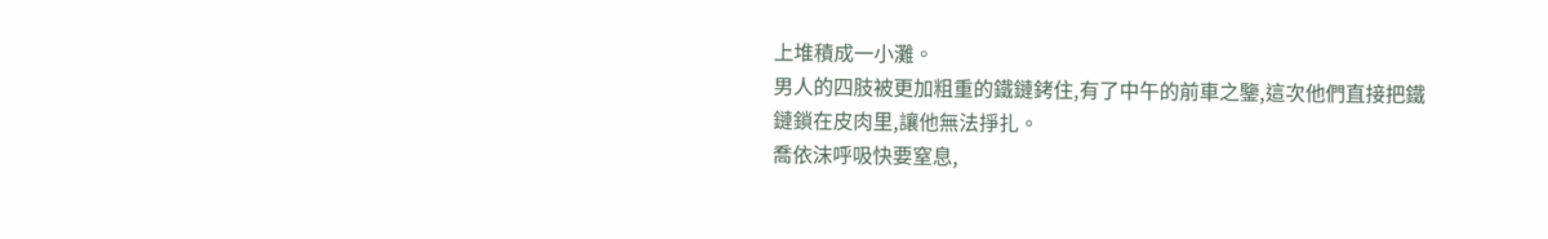上堆積成一小灘。
男人的四肢被更加粗重的鐵鏈銬住,有了中午的前車之鑒,這次他們直接把鐵鏈鎖在皮肉里,讓他無法掙扎。
喬依沫呼吸快要窒息,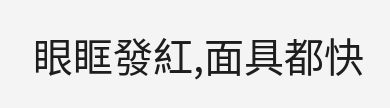眼眶發紅,面具都快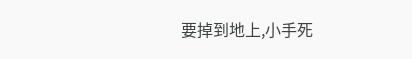要掉到地上,小手死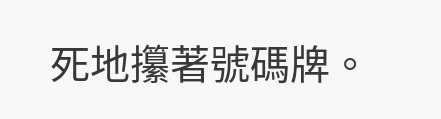死地攥著號碼牌。